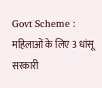Govt Scheme : महिलाओं के लिए 3 धांसू सरकारी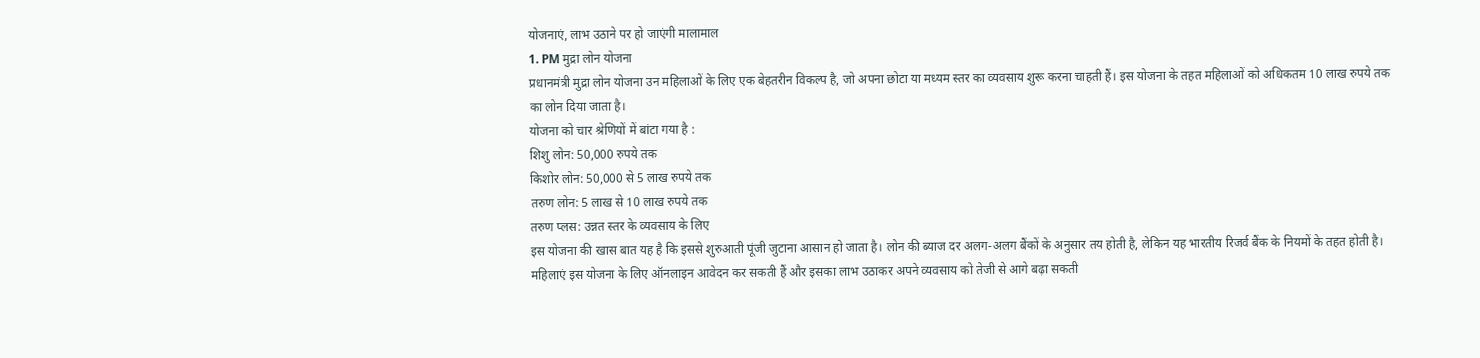योजनाएं, लाभ उठाने पर हो जाएंगी मालामाल
1. PM मुद्रा लोन योजना
प्रधानमंत्री मुद्रा लोन योजना उन महिलाओं के लिए एक बेहतरीन विकल्प है, जो अपना छोटा या मध्यम स्तर का व्यवसाय शुरू करना चाहती हैं। इस योजना के तहत महिलाओं को अधिकतम 10 लाख रुपये तक का लोन दिया जाता है।
योजना को चार श्रेणियों में बांटा गया है :
शिशु लोन: 50,000 रुपये तक
किशोर लोन: 50,000 से 5 लाख रुपये तक
तरुण लोन: 5 लाख से 10 लाख रुपये तक
तरुण प्लस: उन्नत स्तर के व्यवसाय के लिए
इस योजना की खास बात यह है कि इससे शुरुआती पूंजी जुटाना आसान हो जाता है। लोन की ब्याज दर अलग-अलग बैंकों के अनुसार तय होती है, लेकिन यह भारतीय रिजर्व बैंक के नियमों के तहत होती है। महिलाएं इस योजना के लिए ऑनलाइन आवेदन कर सकती हैं और इसका लाभ उठाकर अपने व्यवसाय को तेजी से आगे बढ़ा सकती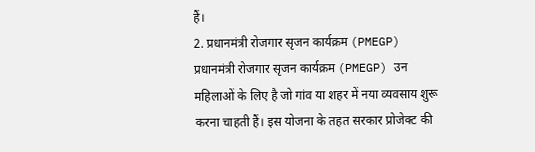हैं।
2. प्रधानमंत्री रोजगार सृजन कार्यक्रम (PMEGP)
प्रधानमंत्री रोजगार सृजन कार्यक्रम (PMEGP) उन महिलाओं के लिए है जो गांव या शहर में नया व्यवसाय शुरू करना चाहती हैं। इस योजना के तहत सरकार प्रोजेक्ट की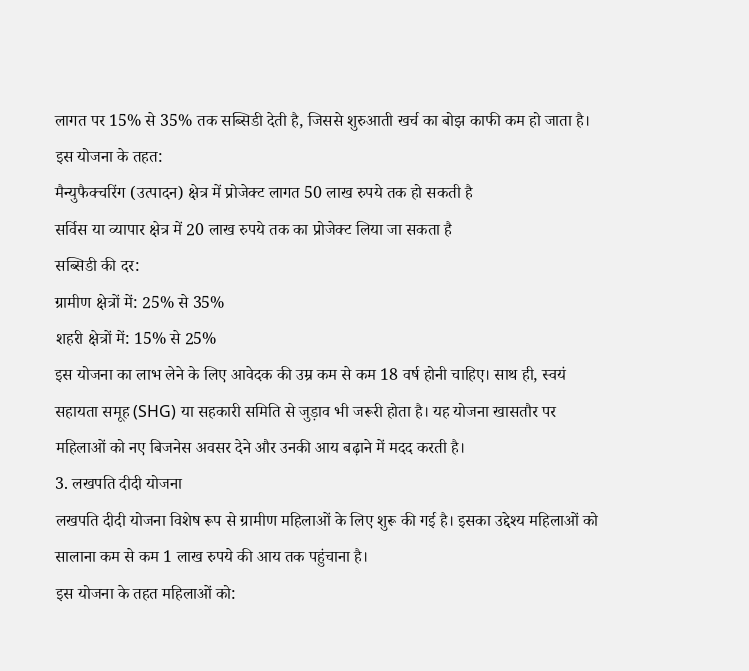लागत पर 15% से 35% तक सब्सिडी देती है, जिससे शुरुआती खर्च का बोझ काफी कम हो जाता है।
इस योजना के तहत:
मैन्युफैक्चरिंग (उत्पादन) क्षेत्र में प्रोजेक्ट लागत 50 लाख रुपये तक हो सकती है
सर्विस या व्यापार क्षेत्र में 20 लाख रुपये तक का प्रोजेक्ट लिया जा सकता है
सब्सिडी की दर:
ग्रामीण क्षेत्रों में: 25% से 35%
शहरी क्षेत्रों में: 15% से 25%
इस योजना का लाभ लेने के लिए आवेदक की उम्र कम से कम 18 वर्ष होनी चाहिए। साथ ही, स्वयं सहायता समूह (SHG) या सहकारी समिति से जुड़ाव भी जरूरी होता है। यह योजना खासतौर पर महिलाओं को नए बिजनेस अवसर देने और उनकी आय बढ़ाने में मदद करती है।
3. लखपति दीदी योजना
लखपति दीदी योजना विशेष रूप से ग्रामीण महिलाओं के लिए शुरू की गई है। इसका उद्देश्य महिलाओं को सालाना कम से कम 1 लाख रुपये की आय तक पहुंचाना है।
इस योजना के तहत महिलाओं को: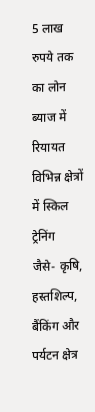5 लाख रुपये तक का लोन
ब्याज में रियायत
विभिन्न क्षेत्रों में स्किल ट्रेनिंग
जैसे- कृषि, हस्तशिल्प, बैंकिंग और पर्यटन क्षेत्र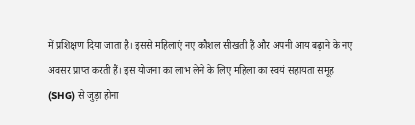में प्रशिक्षण दिया जाता है। इससे महिलाएं नए कौशल सीखती हैं और अपनी आय बढ़ाने के नए अवसर प्राप्त करती हैं। इस योजना का लाभ लेने के लिए महिला का स्वयं सहायता समूह (SHG) से जुड़ा होना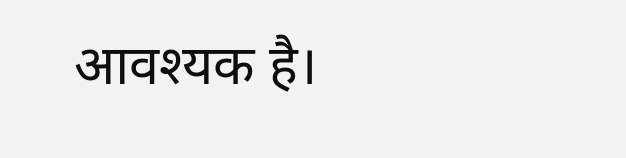आवश्यक है।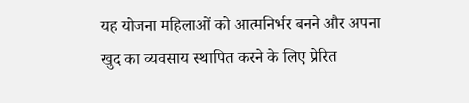यह योजना महिलाओं को आत्मनिर्भर बनने और अपना खुद का व्यवसाय स्थापित करने के लिए प्रेरित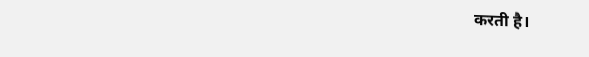करती है।